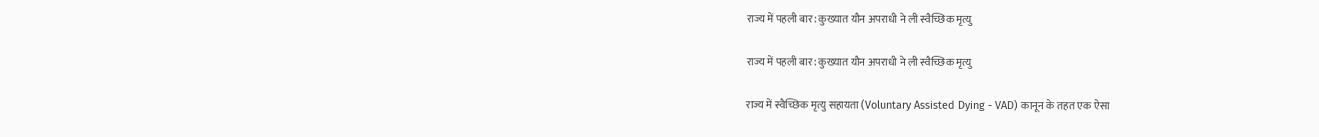राज्य में पहली बार: कुख्यात यौन अपराधी ने ली स्वैच्छिक मृत्यु

राज्य में पहली बार: कुख्यात यौन अपराधी ने ली स्वैच्छिक मृत्यु

राज्य में स्वैच्छिक मृत्यु सहायता (Voluntary Assisted Dying - VAD) कानून के तहत एक ऐसा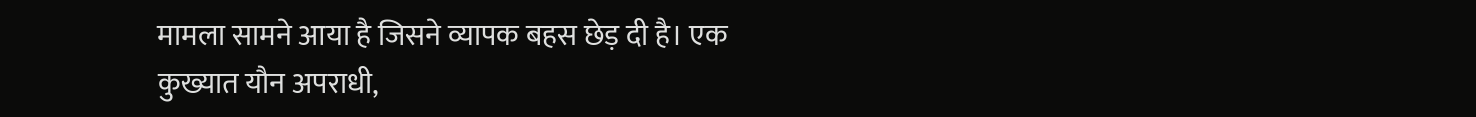मामला सामने आया है जिसने व्यापक बहस छेड़ दी है। एक कुख्यात यौन अपराधी,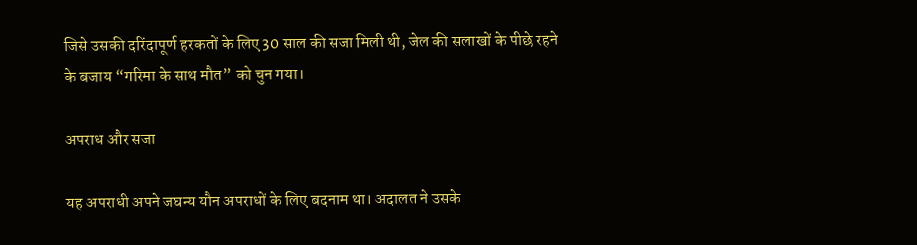जिसे उसकी दरिंदापूर्ण हरकतों के लिए 30 साल की सजा मिली थी, जेल की सलाखों के पीछे रहने के बजाय “गरिमा के साथ मौत” को चुन गया।

अपराध और सजा

यह अपराधी अपने जघन्य यौन अपराधों के लिए बदनाम था। अदालत ने उसके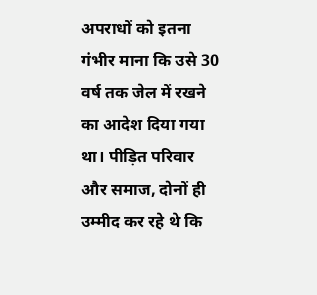अपराधों को इतना गंभीर माना कि उसे 30 वर्ष तक जेल में रखने का आदेश दिया गया था। पीड़ित परिवार और समाज, दोनों ही उम्मीद कर रहे थे कि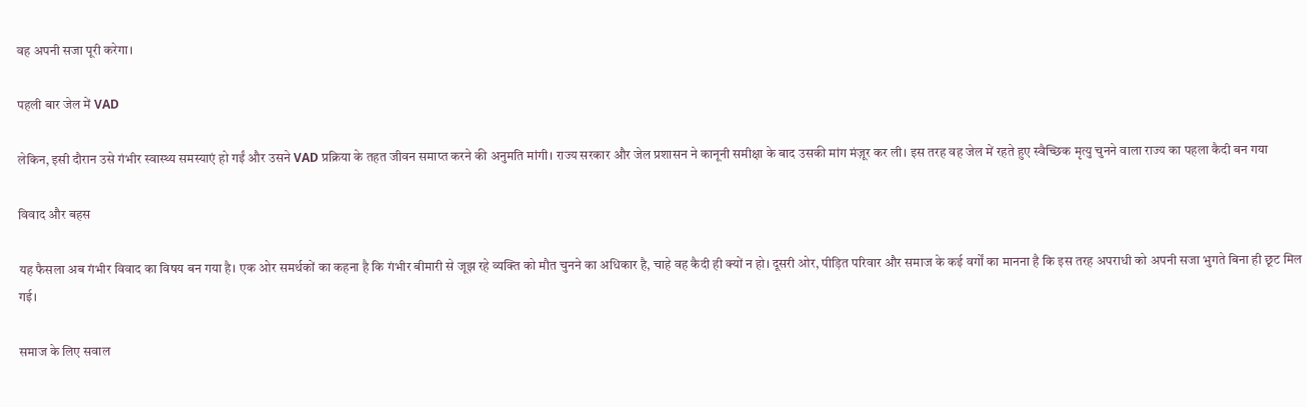वह अपनी सजा पूरी करेगा।

पहली बार जेल में VAD

लेकिन, इसी दौरान उसे गंभीर स्वास्थ्य समस्याएं हो गईं और उसने VAD प्रक्रिया के तहत जीवन समाप्त करने की अनुमति मांगी। राज्य सरकार और जेल प्रशासन ने कानूनी समीक्षा के बाद उसकी मांग मंज़ूर कर ली। इस तरह वह जेल में रहते हुए स्वैच्छिक मृत्यु चुनने वाला राज्य का पहला कैदी बन गया

विवाद और बहस

यह फैसला अब गंभीर विवाद का विषय बन गया है। एक ओर समर्थकों का कहना है कि गंभीर बीमारी से जूझ रहे व्यक्ति को मौत चुनने का अधिकार है, चाहे वह कैदी ही क्यों न हो। दूसरी ओर, पीड़ित परिवार और समाज के कई वर्गों का मानना है कि इस तरह अपराधी को अपनी सजा भुगते बिना ही छूट मिल गई।

समाज के लिए सवाल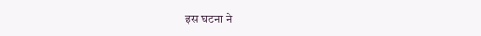इस घटना ने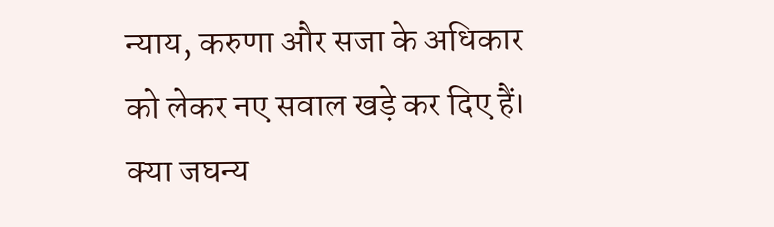न्याय, करुणा और सजा के अधिकार को लेकर नए सवाल खड़े कर दिए हैं। क्या जघन्य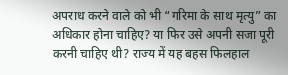अपराध करने वाले को भी “गरिमा के साथ मृत्यु” का अधिकार होना चाहिए? या फिर उसे अपनी सजा पूरी करनी चाहिए थी? राज्य में यह बहस फिलहाल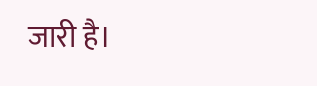जारी है।